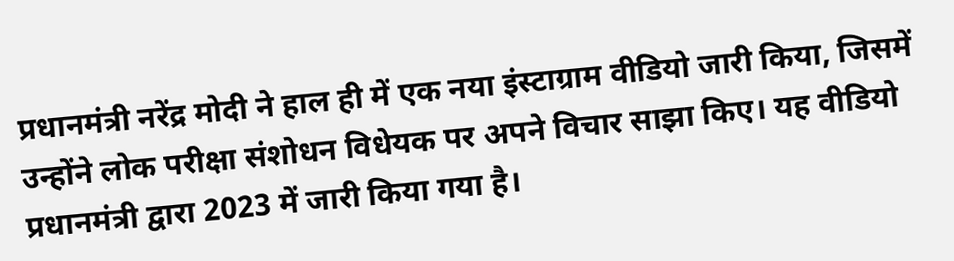प्रधानमंत्री नरेंद्र मोदी ने हाल ही में एक नया इंस्टाग्राम वीडियो जारी किया, जिसमें उन्होंने लोक परीक्षा संशोधन विधेयक पर अपने विचार साझा किए। यह वीडियो प्रधानमंत्री द्वारा 2023 में जारी किया गया है।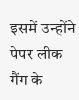इसमें उन्होंने पेपर लीक गैंग के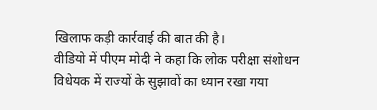खिलाफ कड़ी कार्रवाई की बात की है।
वीडियो में पीएम मोदी ने कहा कि लोक परीक्षा संशोधन विधेयक में राज्यों के सुझावों का ध्यान रखा गया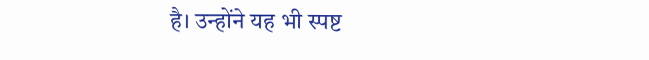है। उन्होंने यह भी स्पष्ट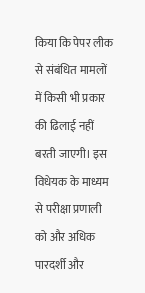किया कि पेपर लीक से संबंधित मामलों में किसी भी प्रकार की ढिलाई नहीं बरती जाएगी। इस विधेयक के माध्यम से परीक्षा प्रणाली को और अधिक पारदर्शी और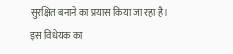सुरक्षित बनाने का प्रयास किया जा रहा है।
इस विधेयक का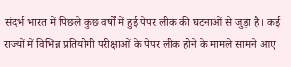संदर्भ भारत में पिछले कुछ वर्षों में हुई पेपर लीक की घटनाओं से जुड़ा है। कई राज्यों में विभिन्न प्रतियोगी परीक्षाओं के पेपर लीक होने के मामले सामने आए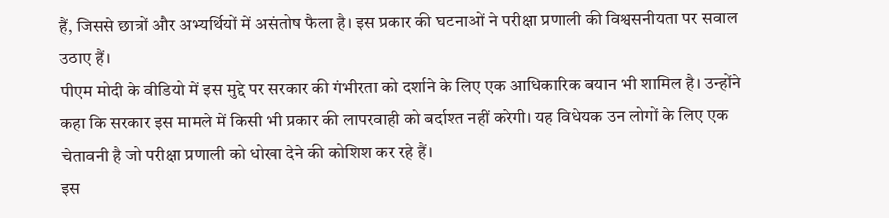हैं, जिससे छात्रों और अभ्यर्थियों में असंतोष फैला है। इस प्रकार की घटनाओं ने परीक्षा प्रणाली की विश्वसनीयता पर सवाल उठाए हैं।
पीएम मोदी के वीडियो में इस मुद्दे पर सरकार की गंभीरता को दर्शाने के लिए एक आधिकारिक बयान भी शामिल है। उन्होंने कहा कि सरकार इस मामले में किसी भी प्रकार की लापरवाही को बर्दाश्त नहीं करेगी। यह विधेयक उन लोगों के लिए एक चेतावनी है जो परीक्षा प्रणाली को धोखा देने की कोशिश कर रहे हैं।
इस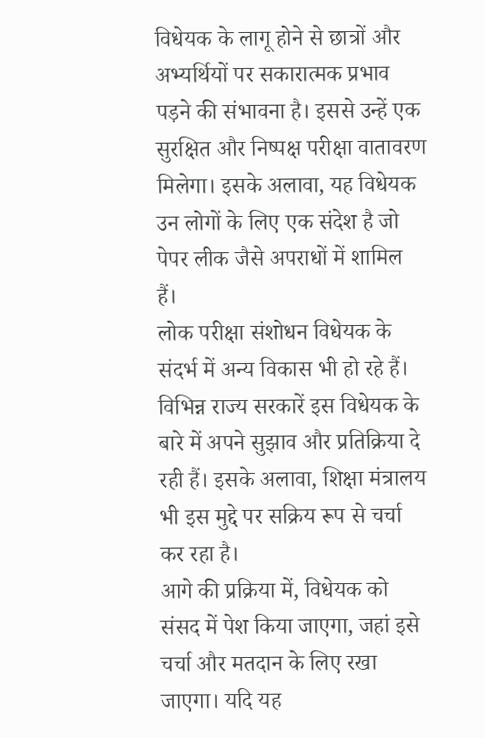विधेयक के लागू होने से छात्रों और अभ्यर्थियों पर सकारात्मक प्रभाव पड़ने की संभावना है। इससे उन्हें एक सुरक्षित और निष्पक्ष परीक्षा वातावरण मिलेगा। इसके अलावा, यह विधेयक उन लोगों के लिए एक संदेश है जो पेपर लीक जैसे अपराधों में शामिल हैं।
लोक परीक्षा संशोधन विधेयक के संदर्भ में अन्य विकास भी हो रहे हैं। विभिन्न राज्य सरकारें इस विधेयक के बारे में अपने सुझाव और प्रतिक्रिया दे रही हैं। इसके अलावा, शिक्षा मंत्रालय भी इस मुद्दे पर सक्रिय रूप से चर्चा कर रहा है।
आगे की प्रक्रिया में, विधेयक को संसद में पेश किया जाएगा, जहां इसे चर्चा और मतदान के लिए रखा जाएगा। यदि यह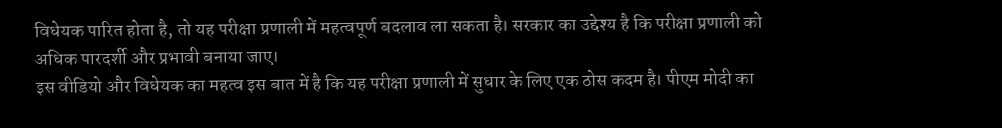विधेयक पारित होता है, तो यह परीक्षा प्रणाली में महत्वपूर्ण बदलाव ला सकता है। सरकार का उद्देश्य है कि परीक्षा प्रणाली को अधिक पारदर्शी और प्रभावी बनाया जाए।
इस वीडियो और विधेयक का महत्व इस बात में है कि यह परीक्षा प्रणाली में सुधार के लिए एक ठोस कदम है। पीएम मोदी का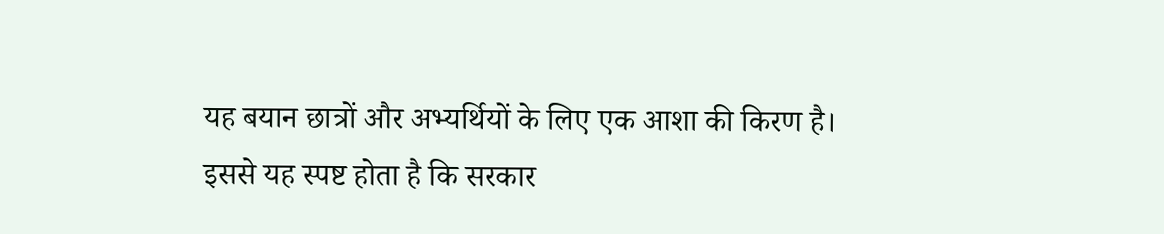यह बयान छात्रों और अभ्यर्थियों के लिए एक आशा की किरण है। इससे यह स्पष्ट होता है कि सरकार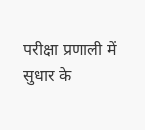परीक्षा प्रणाली में सुधार के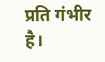प्रति गंभीर है।